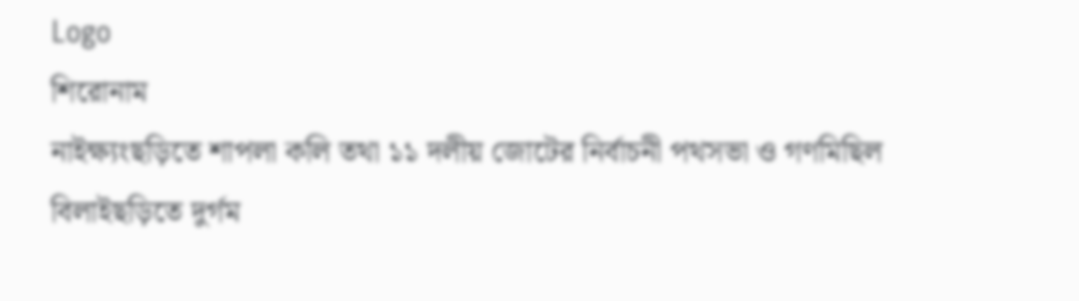Logo
শিরোনাম
নাইক্ষ্যংছড়িতে শাপলা কলি তথা ১১ দলীয় জোটের নির্বাচনী পথসভা ও গণমিছিল বিলাইছড়িতে দুর্গম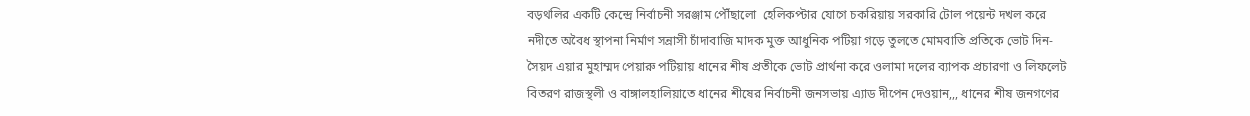বড়থলির একটি কেন্দ্রে নির্বাচনী সরঞ্জাম পৌঁছালো  হেলিকপ্টার যোগে চকরিয়ায় সরকারি টোল পয়েন্ট দখল করে নদীতে অবৈধ স্থাপনা নির্মাণ সন্রাসী চাঁদাবাজি মাদক মুক্ত আধুনিক পটিয়া গড়ে তুলতে মোমবাতি প্রতিকে ভোট দিন- সৈয়দ এয়ার মুহাম্মদ পেয়ারু পটিয়ায় ধানের শীষ প্রতীকে ভোট প্রার্থনা করে ওলামা দলের ব্যাপক প্রচারণা ও লিফলেট বিতরণ রাজস্থলী ও বাঙ্গালহালিয়াতে ধানের শীষের নির্বাচনী জনসভায় এ্যাড দীপেন দেওয়ান,,, ধানের শীষ জনগণের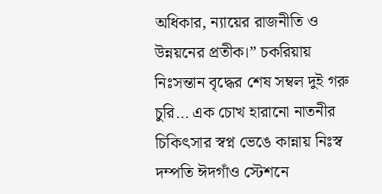অধিকার, ন্যায়ের রাজনীতি ও উন্নয়নের প্রতীক।” চকরিয়ায় নিঃসন্তান বৃদ্ধের শেষ সম্বল দুই গরু চুরি… এক চোখ হারানো নাতনীর চিকিৎসার স্বপ্ন ভেঙে কান্নায় নিঃস্ব দম্পতি ঈদগাঁও স্টেশনে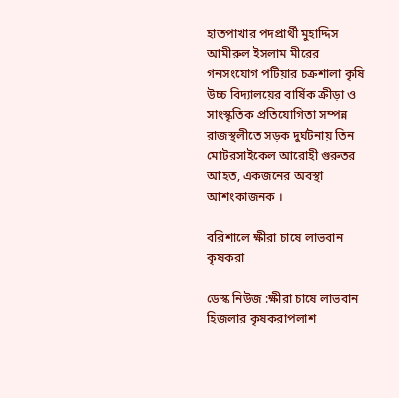হাতপাখার পদপ্রার্থী মুহাদ্দিস আমীরুল ইসলাম মীরের গনসংযোগ পটিয়ার চক্রশালা কৃষি উচ্চ বিদ্যালয়ের বার্ষিক ক্রীড়া ও সাংস্কৃতিক প্রতিযোগিতা সম্পন্ন রাজস্থলীতে সড়ক দুর্ঘটনায় তিন মোটরসাইকেল আরোহী গুরুতর আহত, একজনের অবস্থা আশংকাজনক ।

বরিশালে ক্ষীরা চাষে লাভবান কৃষকরা

ডেস্ক নিউজ :ক্ষীরা চাষে লাভবান হিজলার কৃষকরাপলাশ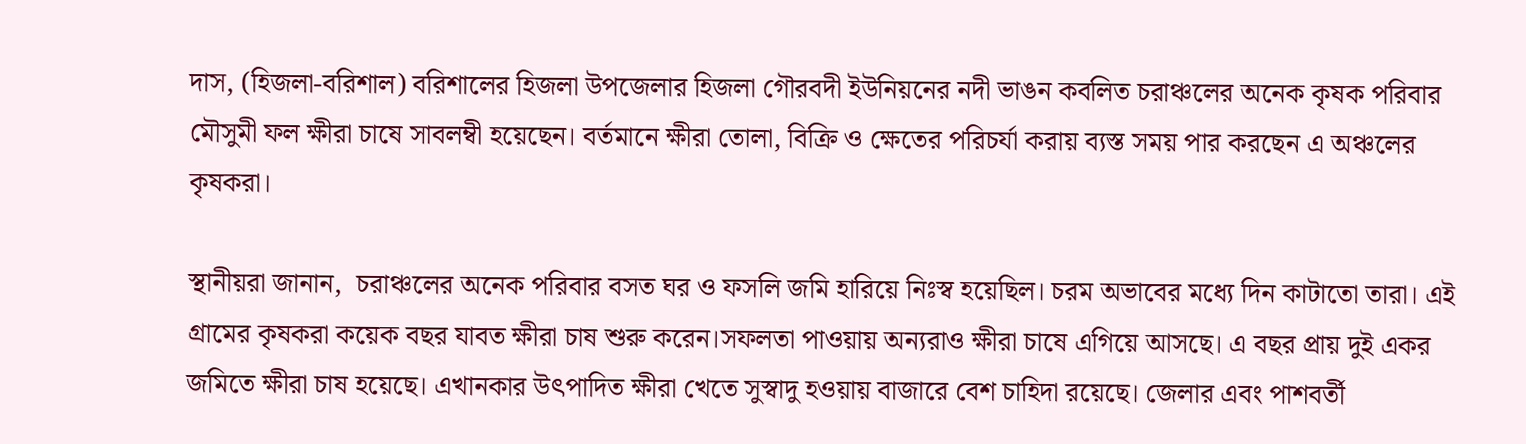দাস, (হিজলা-বরিশাল) বরিশালের হিজলা উপজেলার হিজলা গৌরবদী ইউনিয়নের নদী ভাঙন কবলিত চরাঞ্চলের অনেক কৃষক পরিবার মৌসুমী ফল ক্ষীরা চাষে সাবলম্বী হয়েছেন। বর্তমানে ক্ষীরা তোলা, বিক্রি ও ক্ষেতের পরিচর্যা করায় ব্যস্ত সময় পার করছেন এ অঞ্চলের কৃষকরা।

স্থানীয়রা জানান,  চরাঞ্চলের অনেক পরিবার বসত ঘর ও ফসলি জমি হারিয়ে নিঃস্ব হয়েছিল। চরম অভাবের মধ্যে দিন কাটাতো তারা। এই গ্রামের কৃষকরা কয়েক বছর যাবত ক্ষীরা চাষ শুরু করেন।সফলতা পাওয়ায় অন্যরাও ক্ষীরা চাষে এগিয়ে আসছে। এ বছর প্রায় দুই একর জমিতে ক্ষীরা চাষ হয়েছে। এখানকার উৎপাদিত ক্ষীরা খেতে সুস্বাদু হওয়ায় বাজারে বেশ চাহিদা রয়েছে। জেলার এবং পাশবর্তী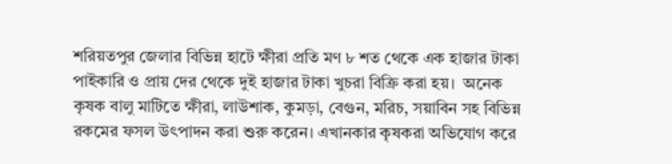শরিয়তপুর জেলার বিভিন্ন হাটে ক্ষীরা প্রতি মণ ৮ শত থেকে এক হাজার টাকা পাইকারি ও প্রায় দের থেকে দুই হাজার টাকা খুচরা বিক্রি করা হয়।  অনেক কৃষক বালু মাটিতে ক্ষীরা, লাউশাক, কুমড়া, বেগুন, মরিচ, সয়াবিন সহ বিভিন্ন রকমের ফসল উৎপাদন করা শুরু করেন। এখানকার কৃষকরা অভিযোগ করে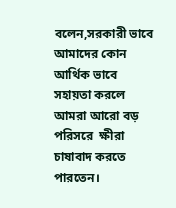বলেন,সরকারী ভাবে আমাদের কোন আর্থিক ভাবে সহায়তা করলে আমরা আরো বড় পরিসরে  ক্ষীরা চাষাবাদ করতে পারতেন।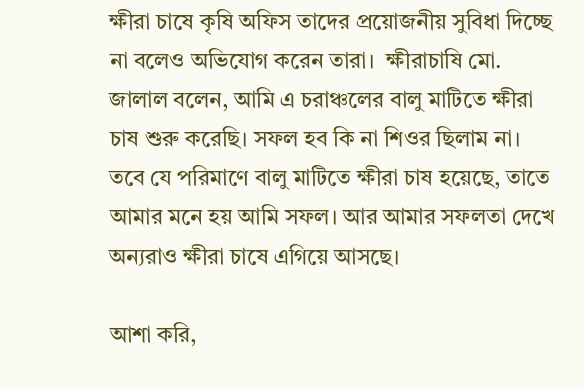ক্ষীরা চাষে কৃষি অফিস তাদের প্রয়োজনীয় সুবিধা দিচ্ছে না বলেও অভিযোগ করেন তারা।  ক্ষীরাচাষি মো. জালাল বলেন, আমি এ চরাঞ্চলের বালু মাটিতে ক্ষীরা চাষ শুরু করেছি। সফল হব কি না শিওর ছিলাম না। তবে যে পরিমাণে বালু মাটিতে ক্ষীরা চাষ হয়েছে, তাতে আমার মনে হয় আমি সফল। আর আমার সফলতা দেখে অন্যরাও ক্ষীরা চাষে এগিয়ে আসছে।

আশা করি,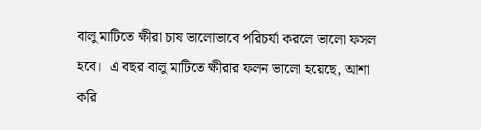বালু মাটিতে ক্ষীরা চাষ ভালোভাবে পরিচর্যা করলে ভালো ফসল হবে।  এ বছর বালু মাটিতে ক্ষীরার ফলন ভালো হয়েছে, আশা করি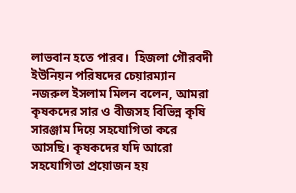লাভবান হতে পারব।  হিজলা গৌরবদী ইউনিয়ন পরিষদের চেয়ারম্যান নজরুল ইসলাম মিলন বলেন, আমরা কৃষকদের সার ও বীজসহ বিভিন্ন কৃষি সারঞ্জাম দিয়ে সহযোগিতা করে আসছি। কৃষকদের ‍যদি আরো সহযোগিতা প্রয়োজন হয়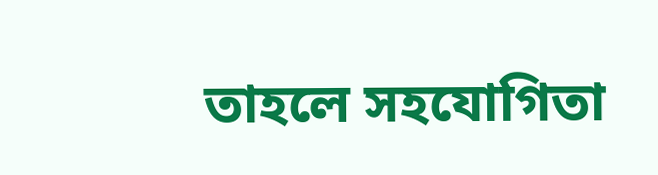তাহলে সহযোগিতা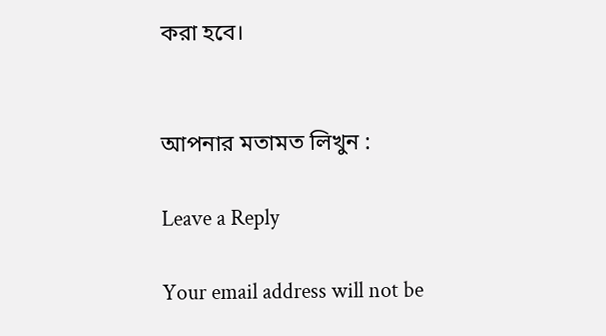করা হবে।


আপনার মতামত লিখুন :

Leave a Reply

Your email address will not be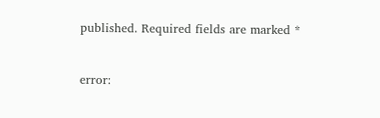published. Required fields are marked *


error: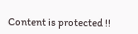Content is protected !!